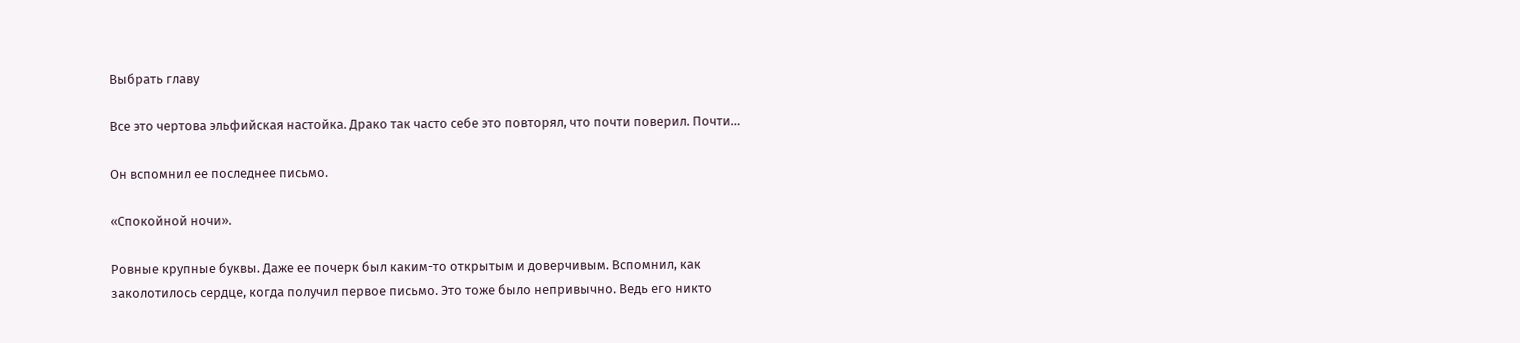Выбрать главу

Все это чертова эльфийская настойка. Драко так часто себе это повторял, что почти поверил. Почти…

Он вспомнил ее последнее письмо.

«Спокойной ночи».

Ровные крупные буквы. Даже ее почерк был каким-то открытым и доверчивым. Вспомнил, как заколотилось сердце, когда получил первое письмо. Это тоже было непривычно. Ведь его никто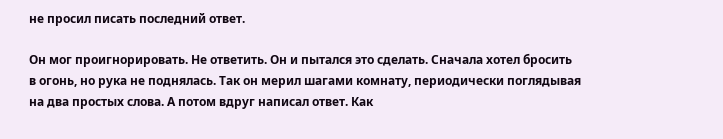не просил писать последний ответ.

Он мог проигнорировать. Не ответить. Он и пытался это сделать. Сначала хотел бросить в огонь, но рука не поднялась. Так он мерил шагами комнату, периодически поглядывая на два простых слова. А потом вдруг написал ответ. Как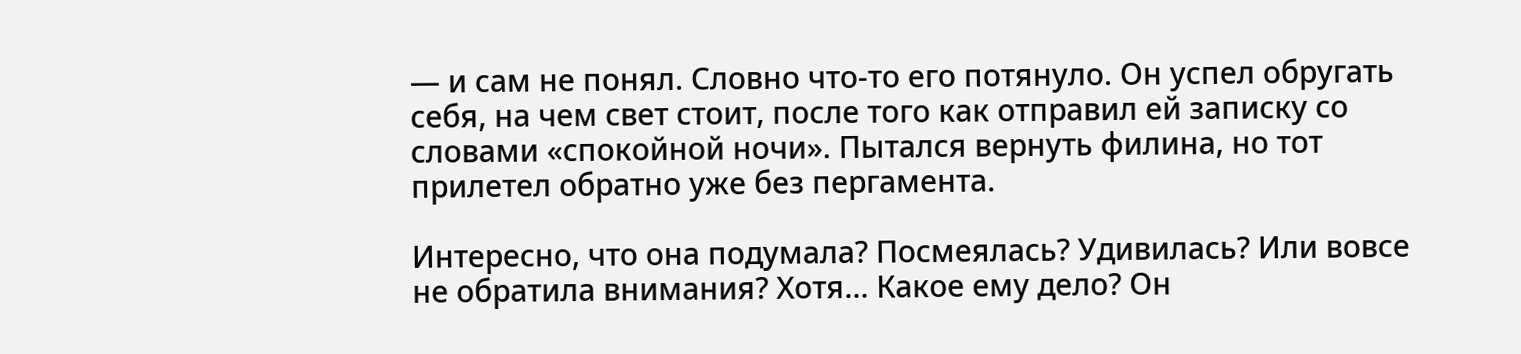— и сам не понял. Словно что-то его потянуло. Он успел обругать себя, на чем свет стоит, после того как отправил ей записку со словами «спокойной ночи». Пытался вернуть филина, но тот прилетел обратно уже без пергамента.

Интересно, что она подумала? Посмеялась? Удивилась? Или вовсе не обратила внимания? Хотя… Какое ему дело? Он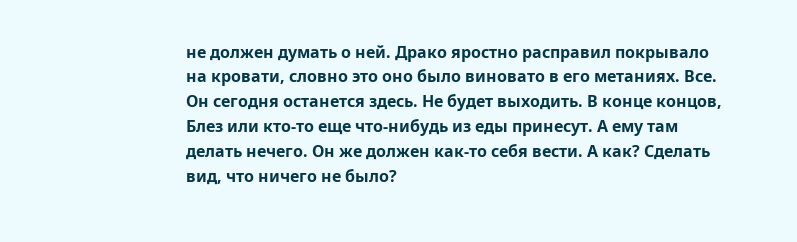не должен думать о ней. Драко яростно расправил покрывало на кровати, словно это оно было виновато в его метаниях. Все. Он сегодня останется здесь. Не будет выходить. В конце концов, Блез или кто-то еще что-нибудь из еды принесут. А ему там делать нечего. Он же должен как-то себя вести. А как? Сделать вид, что ничего не было?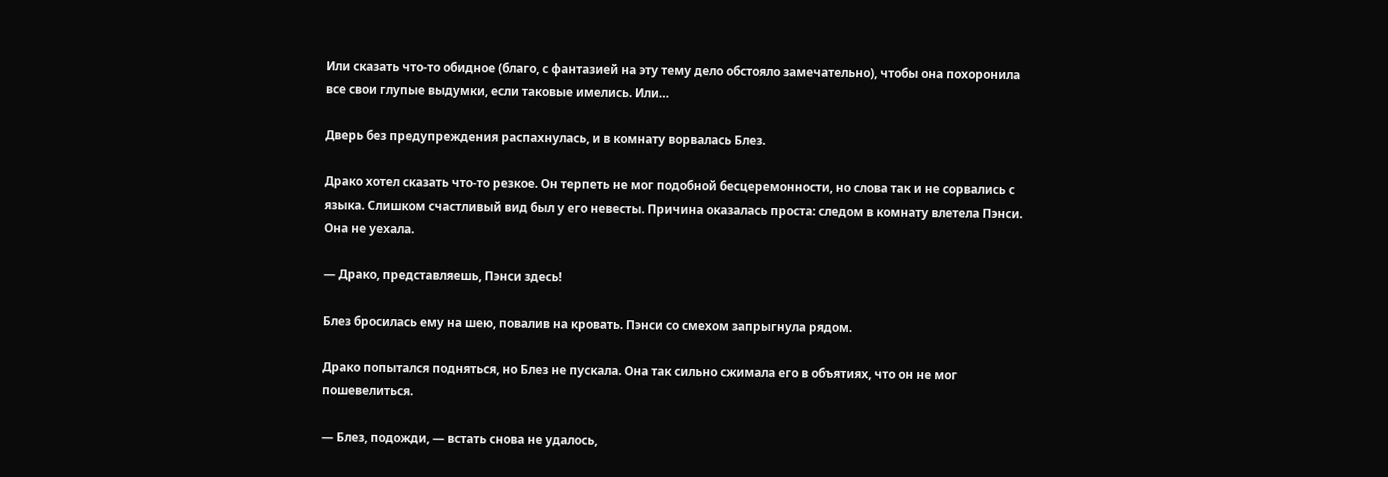Или сказать что-то обидное (благо, с фантазией на эту тему дело обстояло замечательно), чтобы она похоронила все свои глупые выдумки, если таковые имелись. Или…

Дверь без предупреждения распахнулась, и в комнату ворвалась Блез.

Драко хотел сказать что-то резкое. Он терпеть не мог подобной бесцеремонности, но слова так и не сорвались с языка. Слишком счастливый вид был у его невесты. Причина оказалась проста: следом в комнату влетела Пэнси. Она не уехала.

— Драко, представляешь, Пэнси здесь!

Блез бросилась ему на шею, повалив на кровать. Пэнси со смехом запрыгнула рядом.

Драко попытался подняться, но Блез не пускала. Она так сильно сжимала его в объятиях, что он не мог пошевелиться.

— Блез, подожди, — встать снова не удалось,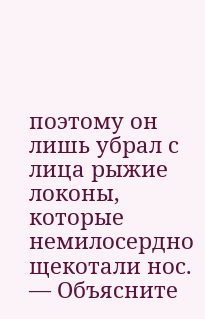поэтому он лишь убрал с лица рыжие локоны, которые немилосердно щекотали нос. — Объясните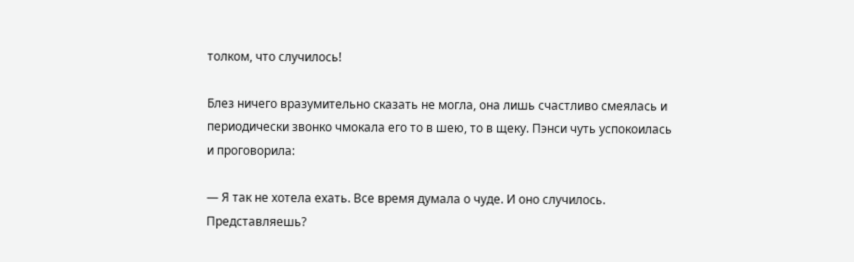толком, что случилось!

Блез ничего вразумительно сказать не могла, она лишь счастливо смеялась и периодически звонко чмокала его то в шею, то в щеку. Пэнси чуть успокоилась и проговорила:

— Я так не хотела ехать. Все время думала о чуде. И оно случилось. Представляешь?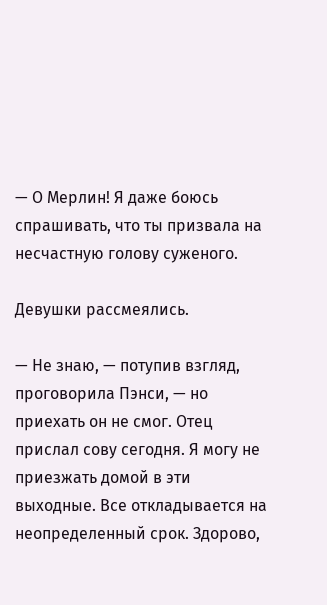— О Мерлин! Я даже боюсь спрашивать, что ты призвала на несчастную голову суженого.

Девушки рассмеялись.

— Не знаю, — потупив взгляд, проговорила Пэнси, — но приехать он не смог. Отец прислал сову сегодня. Я могу не приезжать домой в эти выходные. Все откладывается на неопределенный срок. Здорово,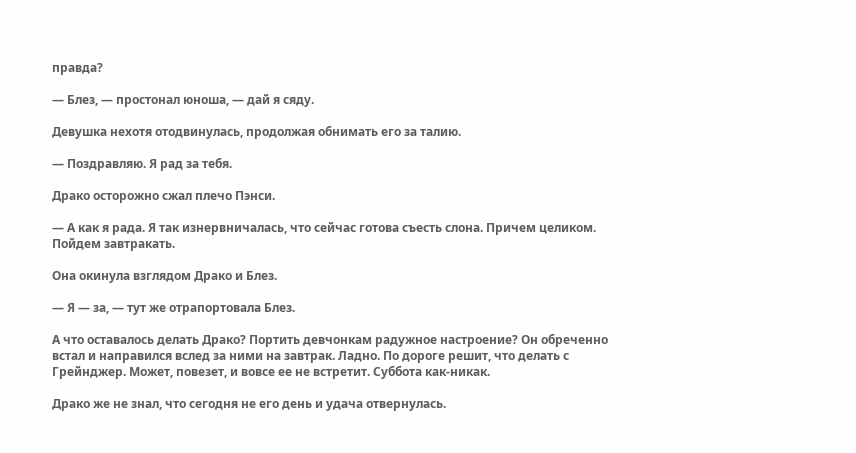правда?

— Блез, — простонал юноша, — дай я сяду.

Девушка нехотя отодвинулась, продолжая обнимать его за талию.

— Поздравляю. Я рад за тебя.

Драко осторожно сжал плечо Пэнси.

— А как я рада. Я так изнервничалась, что сейчас готова съесть слона. Причем целиком. Пойдем завтракать.

Она окинула взглядом Драко и Блез.

— Я — за, — тут же отрапортовала Блез.

А что оставалось делать Драко? Портить девчонкам радужное настроение? Он обреченно встал и направился вслед за ними на завтрак. Ладно. По дороге решит, что делать с Грейнджер. Может, повезет, и вовсе ее не встретит. Суббота как-никак.

Драко же не знал, что сегодня не его день и удача отвернулась.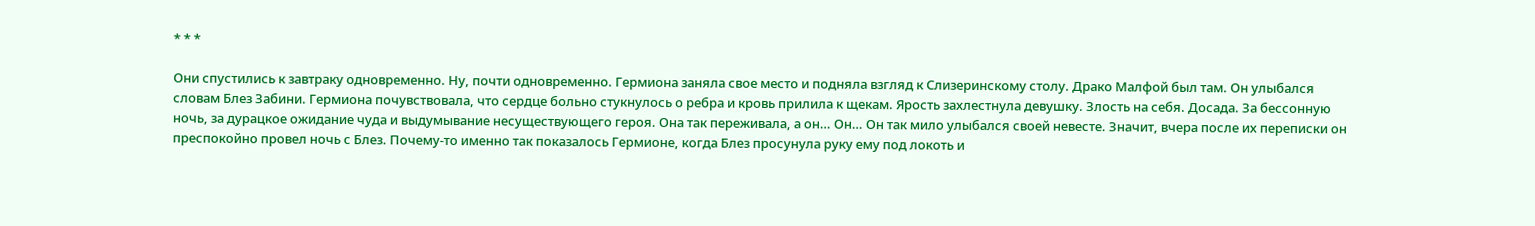* * *

Они спустились к завтраку одновременно. Ну, почти одновременно. Гермиона заняла свое место и подняла взгляд к Слизеринскому столу. Драко Малфой был там. Он улыбался словам Блез Забини. Гермиона почувствовала, что сердце больно стукнулось о ребра и кровь прилила к щекам. Ярость захлестнула девушку. Злость на себя. Досада. За бессонную ночь, за дурацкое ожидание чуда и выдумывание несуществующего героя. Она так переживала, а он… Он… Он так мило улыбался своей невесте. Значит, вчера после их переписки он преспокойно провел ночь с Блез. Почему-то именно так показалось Гермионе, когда Блез просунула руку ему под локоть и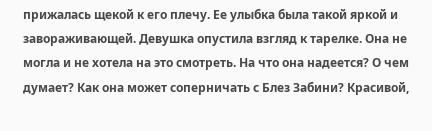прижалась щекой к его плечу. Ее улыбка была такой яркой и завораживающей. Девушка опустила взгляд к тарелке. Она не могла и не хотела на это смотреть. На что она надеется? О чем думает? Как она может соперничать с Блез Забини? Красивой,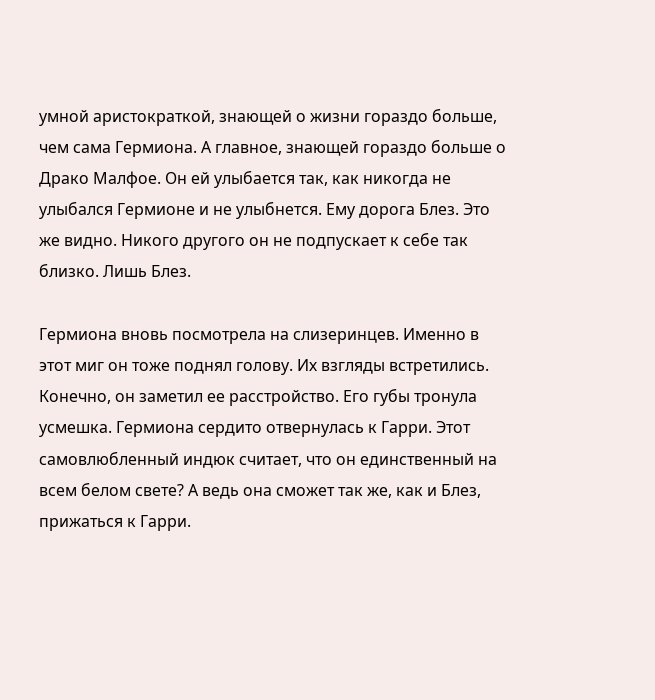умной аристократкой, знающей о жизни гораздо больше, чем сама Гермиона. А главное, знающей гораздо больше о Драко Малфое. Он ей улыбается так, как никогда не улыбался Гермионе и не улыбнется. Ему дорога Блез. Это же видно. Никого другого он не подпускает к себе так близко. Лишь Блез.

Гермиона вновь посмотрела на слизеринцев. Именно в этот миг он тоже поднял голову. Их взгляды встретились. Конечно, он заметил ее расстройство. Его губы тронула усмешка. Гермиона сердито отвернулась к Гарри. Этот самовлюбленный индюк считает, что он единственный на всем белом свете? А ведь она сможет так же, как и Блез, прижаться к Гарри.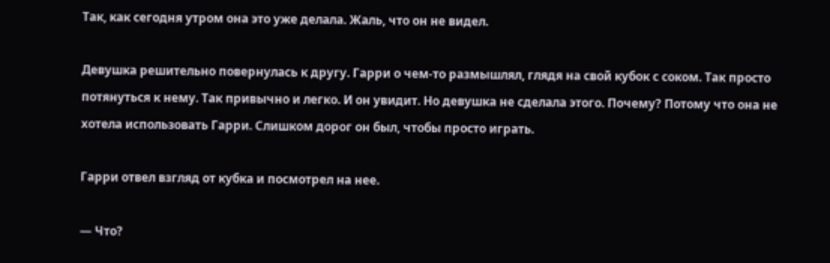Так, как сегодня утром она это уже делала. Жаль, что он не видел.

Девушка решительно повернулась к другу. Гарри о чем-то размышлял, глядя на свой кубок с соком. Так просто потянуться к нему. Так привычно и легко. И он увидит. Но девушка не сделала этого. Почему? Потому что она не хотела использовать Гарри. Слишком дорог он был, чтобы просто играть.

Гарри отвел взгляд от кубка и посмотрел на нее.

— Что?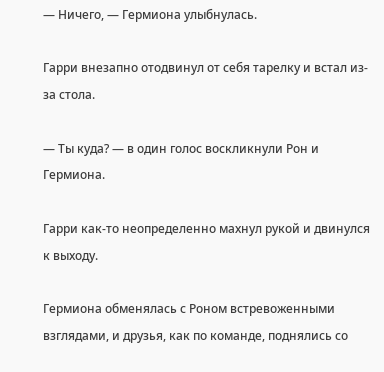— Ничего, — Гермиона улыбнулась.

Гарри внезапно отодвинул от себя тарелку и встал из-за стола.

— Ты куда? — в один голос воскликнули Рон и Гермиона.

Гарри как-то неопределенно махнул рукой и двинулся к выходу.

Гермиона обменялась с Роном встревоженными взглядами, и друзья, как по команде, поднялись со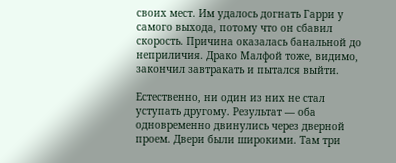своих мест. Им удалось догнать Гарри у самого выхода, потому что он сбавил скорость. Причина оказалась банальной до неприличия. Драко Малфой тоже, видимо, закончил завтракать и пытался выйти.

Естественно, ни один из них не стал уступать другому. Результат — оба одновременно двинулись через дверной проем. Двери были широкими. Там три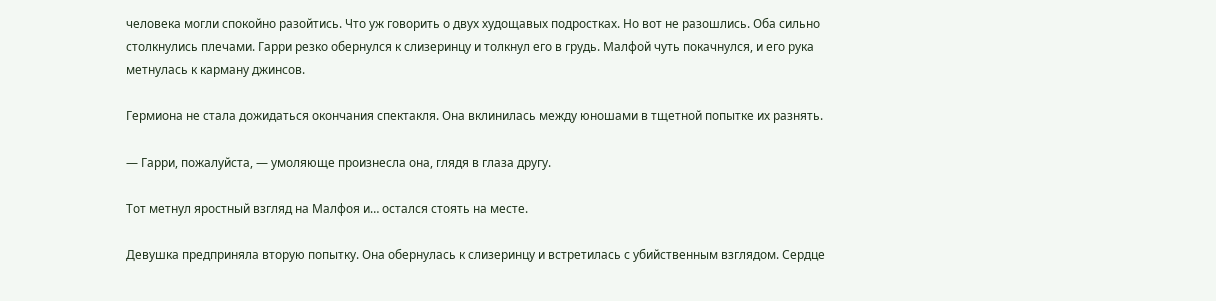человека могли спокойно разойтись. Что уж говорить о двух худощавых подростках. Но вот не разошлись. Оба сильно столкнулись плечами. Гарри резко обернулся к слизеринцу и толкнул его в грудь. Малфой чуть покачнулся, и его рука метнулась к карману джинсов.

Гермиона не стала дожидаться окончания спектакля. Она вклинилась между юношами в тщетной попытке их разнять.

— Гарри, пожалуйста, — умоляюще произнесла она, глядя в глаза другу.

Тот метнул яростный взгляд на Малфоя и… остался стоять на месте.

Девушка предприняла вторую попытку. Она обернулась к слизеринцу и встретилась с убийственным взглядом. Сердце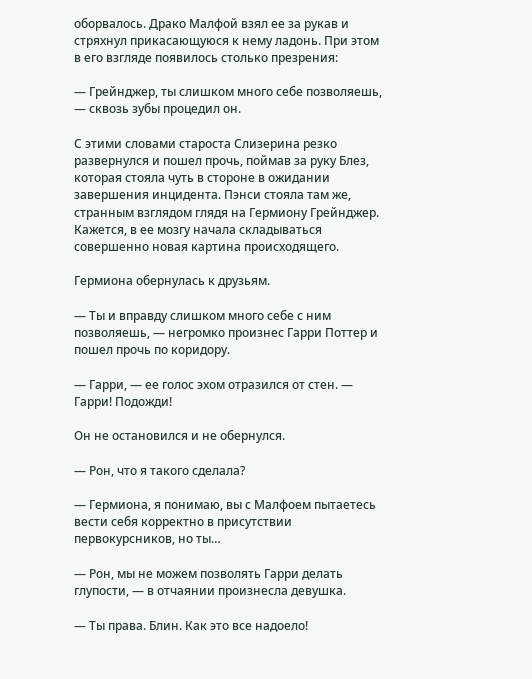оборвалось. Драко Малфой взял ее за рукав и стряхнул прикасающуюся к нему ладонь. При этом в его взгляде появилось столько презрения:

— Грейнджер, ты слишком много себе позволяешь, — сквозь зубы процедил он.

С этими словами староста Слизерина резко развернулся и пошел прочь, поймав за руку Блез, которая стояла чуть в стороне в ожидании завершения инцидента. Пэнси стояла там же, странным взглядом глядя на Гермиону Грейнджер. Кажется, в ее мозгу начала складываться совершенно новая картина происходящего.

Гермиона обернулась к друзьям.

— Ты и вправду слишком много себе с ним позволяешь, — негромко произнес Гарри Поттер и пошел прочь по коридору.

— Гарри, — ее голос эхом отразился от стен. — Гарри! Подожди!

Он не остановился и не обернулся.

— Рон, что я такого сделала?

— Гермиона, я понимаю, вы с Малфоем пытаетесь вести себя корректно в присутствии первокурсников, но ты…

— Рон, мы не можем позволять Гарри делать глупости, — в отчаянии произнесла девушка.

— Ты права. Блин. Как это все надоело!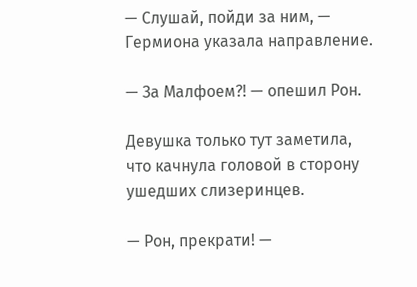— Слушай, пойди за ним, — Гермиона указала направление.

— За Малфоем?! — опешил Рон.

Девушка только тут заметила, что качнула головой в сторону ушедших слизеринцев.

— Рон, прекрати! —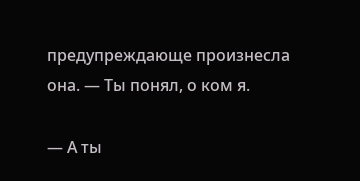предупреждающе произнесла она. — Ты понял, о ком я.

— А ты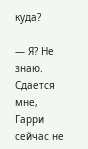куда?

— Я? Не знаю. Сдается мне, Гарри сейчас не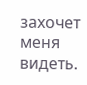захочет меня видеть.